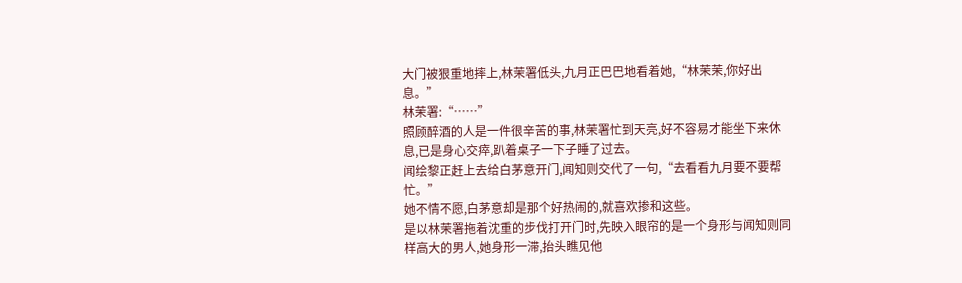大门被狠重地摔上,林茉署低头,九月正巴巴地看着她,“林茉茉,你好出息。”
林茉署:“……”
照顾醉酒的人是一件很辛苦的事,林茉署忙到天亮,好不容易才能坐下来休息,已是身心交瘁,趴着桌子一下子睡了过去。
闻绘黎正赶上去给白茅意开门,闻知则交代了一句,“去看看九月要不要帮忙。”
她不情不愿,白茅意却是那个好热闹的,就喜欢掺和这些。
是以林茉署拖着沈重的步伐打开门时,先映入眼帘的是一个身形与闻知则同样高大的男人,她身形一滞,抬头瞧见他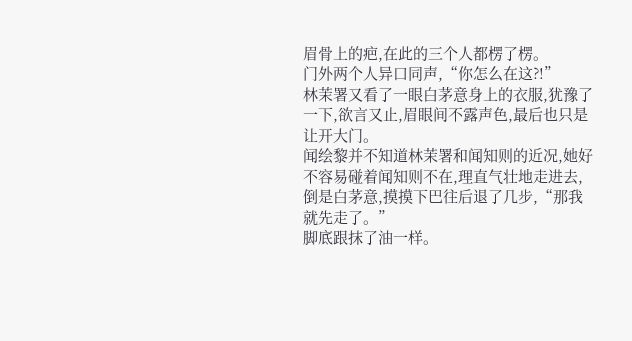眉骨上的疤,在此的三个人都楞了楞。
门外两个人异口同声,“你怎么在这?!”
林茉署又看了一眼白茅意身上的衣服,犹豫了一下,欲言又止,眉眼间不露声色,最后也只是让开大门。
闻绘黎并不知道林茉署和闻知则的近况,她好不容易碰着闻知则不在,理直气壮地走进去,倒是白茅意,摸摸下巴往后退了几步,“那我就先走了。”
脚底跟抹了油一样。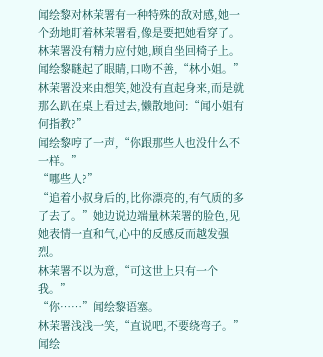闻绘黎对林茉署有一种特殊的敌对感,她一个劲地盯着林茉署看,像是要把她看穿了。
林茉署没有精力应付她,顾自坐回椅子上。
闻绘黎瞇起了眼睛,口吻不善,“林小姐。”
林茉署没来由想笑,她没有直起身来,而是就那么趴在桌上看过去,懒散地问:“闻小姐有何指教?”
闻绘黎哼了一声,“你跟那些人也没什么不一样。”
“哪些人?”
“追着小叔身后的,比你漂亮的,有气质的多了去了。”她边说边端量林茉署的脸色,见她表情一直和气,心中的反感反而越发强烈。
林茉署不以为意,“可这世上只有一个我。”
“你……”闻绘黎语塞。
林茉署浅浅一笑,“直说吧,不要绕弯子。”
闻绘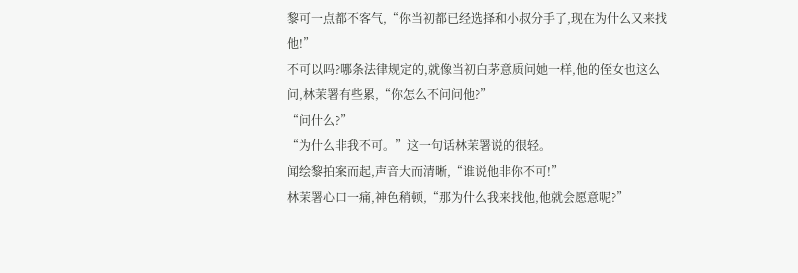黎可一点都不客气,“你当初都已经选择和小叔分手了,现在为什么又来找他!”
不可以吗?哪条法律规定的,就像当初白茅意质问她一样,他的侄女也这么问,林茉署有些累,“你怎么不问问他?”
“问什么?”
“为什么非我不可。”这一句话林茉署说的很轻。
闻绘黎拍案而起,声音大而清晰,“谁说他非你不可!”
林茉署心口一痛,神色稍顿,“那为什么我来找他,他就会愿意呢?”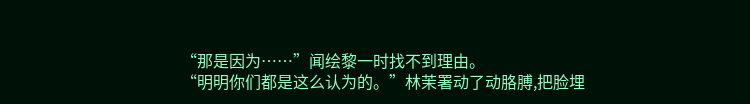“那是因为……”闻绘黎一时找不到理由。
“明明你们都是这么认为的。”林茉署动了动胳膊,把脸埋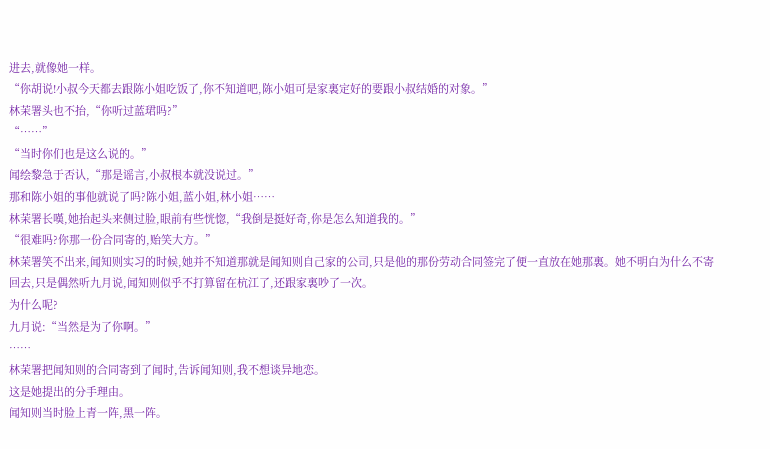进去,就像她一样。
“你胡说!小叔今天都去跟陈小姐吃饭了,你不知道吧,陈小姐可是家裏定好的要跟小叔结婚的对象。”
林茉署头也不抬,“你听过蓝珺吗?”
“……”
“当时你们也是这么说的。”
闻绘黎急于否认,“那是谣言,小叔根本就没说过。”
那和陈小姐的事他就说了吗?陈小姐,蓝小姐,林小姐……
林茉署长嘆,她抬起头来侧过脸,眼前有些恍惚,“我倒是挺好奇,你是怎么知道我的。”
“很难吗?你那一份合同寄的,贻笑大方。”
林茉署笑不出来,闻知则实习的时候,她并不知道那就是闻知则自己家的公司,只是他的那份劳动合同签完了便一直放在她那裏。她不明白为什么不寄回去,只是偶然听九月说,闻知则似乎不打算留在杭江了,还跟家裏吵了一次。
为什么呢?
九月说:“当然是为了你啊。”
……
林茉署把闻知则的合同寄到了闻时,告诉闻知则,我不想谈异地恋。
这是她提出的分手理由。
闻知则当时脸上青一阵,黑一阵。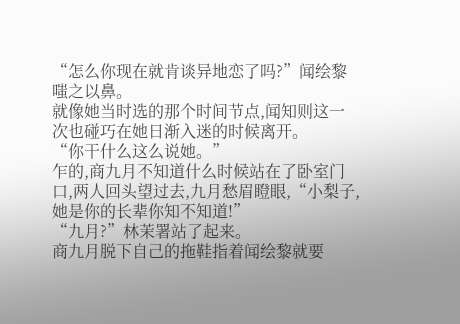“怎么你现在就肯谈异地恋了吗?”闻绘黎嗤之以鼻。
就像她当时选的那个时间节点,闻知则这一次也碰巧在她日渐入迷的时候离开。
“你干什么这么说她。”
乍的,商九月不知道什么时候站在了卧室门口,两人回头望过去,九月愁眉瞪眼,“小梨子,她是你的长辈你知不知道!”
“九月?”林茉署站了起来。
商九月脱下自己的拖鞋指着闻绘黎就要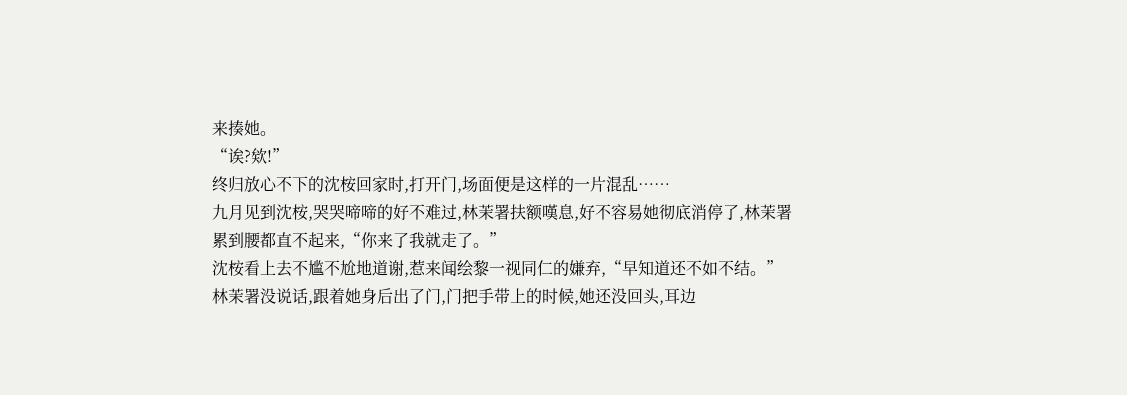来揍她。
“诶?欸!”
终归放心不下的沈桉回家时,打开门,场面便是这样的一片混乱……
九月见到沈桉,哭哭啼啼的好不难过,林茉署扶额嘆息,好不容易她彻底消停了,林茉署累到腰都直不起来,“你来了我就走了。”
沈桉看上去不尴不尬地道谢,惹来闻绘黎一视同仁的嫌弃,“早知道还不如不结。”
林茉署没说话,跟着她身后出了门,门把手带上的时候,她还没回头,耳边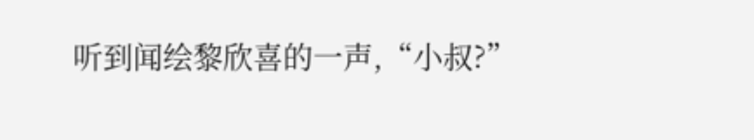听到闻绘黎欣喜的一声,“小叔?”